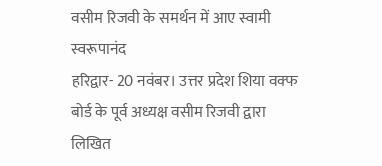वसीम रिजवी के समर्थन में आए स्वामी स्वरूपानंद
हरिद्वार- 20 नवंबर। उत्तर प्रदेश शिया वक्फ बोर्ड के पूर्व अध्यक्ष वसीम रिजवी द्वारा लिखित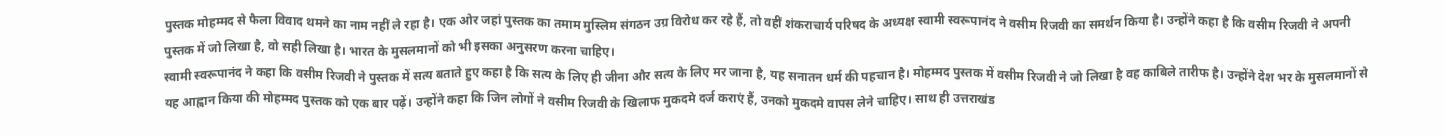पुस्तक मोहम्मद से फैला विवाद थमने का नाम नहीं ले रहा है। एक ओर जहां पुस्तक का तमाम मुस्लिम संगठन उग्र विरोध कर रहे हैं, तो वहीं शंकराचार्य परिषद के अध्यक्ष स्वामी स्वरूपानंद ने वसीम रिजवी का समर्थन किया है। उन्होंने कहा है कि वसीम रिजवी ने अपनी पुस्तक में जो लिखा है, वो सही लिखा है। भारत के मुसलमानों को भी इसका अनुसरण करना चाहिए।
स्वामी स्वरूपानंद ने कहा कि वसीम रिजवी ने पुस्तक में सत्य बताते हुए कहा है कि सत्य के लिए ही जीना और सत्य के लिए मर जाना है, यह सनातन धर्म की पहचान है। मोहम्मद पुस्तक में वसीम रिजवी ने जो लिखा है वह काबिले तारीफ है। उन्होंने देश भर के मुसलमानों से यह आह्वान किया की मोहम्मद पुस्तक को एक बार पढ़ें। उन्होंने कहा कि जिन लोगों ने वसीम रिजवी के खिलाफ मुकदमे दर्ज कराएं हैं, उनको मुकदमे वापस लेने चाहिए। साथ ही उत्तराखंड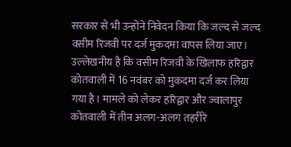सरकार से भी उन्होंने निवेदन किया कि जल्द से जल्द वसीम रिजवी पर दर्ज मुकदमा वापस लिया जाए।
उल्लेखनीय है कि वसीम रिजवी के खिलाफ हरिद्वार कोतवाली में 16 नवंबर को मुकदमा दर्ज कर लिया गया है। मामले को लेकर हरिद्वार और ज्वालापुर कोतवाली में तीन अलग-अलग तहरीरें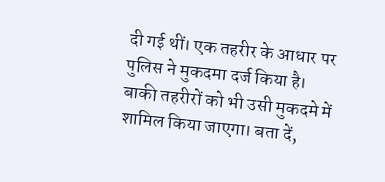दी गई थीं। एक तहरीर के आधार पर पुलिस ने मुकदमा दर्ज किया है। बाकी तहरीरों को भी उसी मुकदमे में शामिल किया जाएगा। बता दें,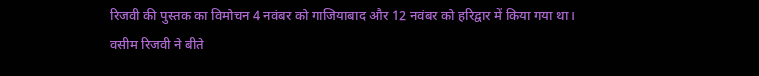रिजवी की पुस्तक का विमोचन 4 नवंबर को गाजियाबाद और 12 नवंबर को हरिद्वार में किया गया था।
वसीम रिजवी ने बीते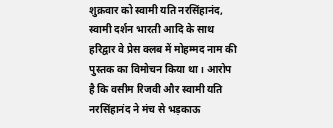शुक्रवार को स्वामी यति नरसिंहानंद, स्वामी दर्शन भारती आदि के साथ हरिद्वार वे प्रेस क्लब में मोहम्मद नाम की पुस्तक का विमोचन किया था। आरोप है कि वसीम रिजवी और स्वामी यति नरसिंहानंद ने मंच से भड़काऊ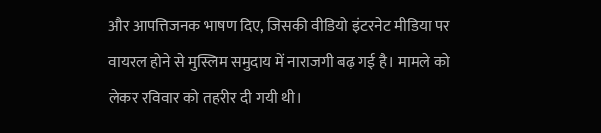और आपत्तिजनक भाषण दिए, जिसकी वीडियो इंटरनेट मीडिया पर वायरल होने से मुस्लिम समुदाय में नाराजगी बढ़ गई है। मामले को लेकर रविवार को तहरीर दी गयी थी।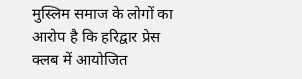मुस्लिम समाज के लोगों का आरोप है कि हरिद्वार प्रेस क्लब में आयोजित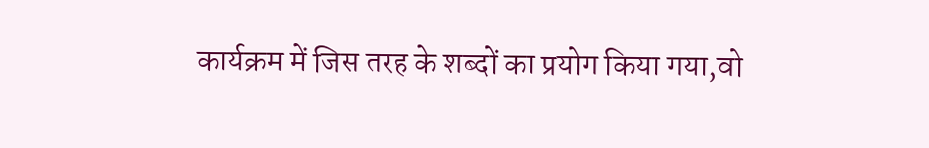कार्यक्रम में जिस तरह के शब्दों का प्रयोग किया गया,वो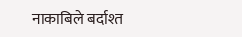नाकाबिले बर्दाश्त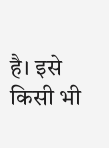है। इसे किसी भी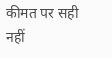कीमत पर सही नहीं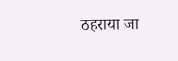ठहराया जा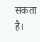सकता है।